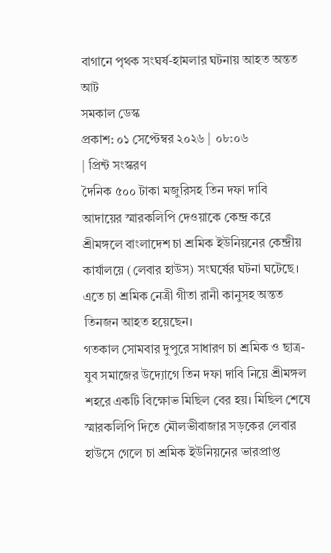বাগানে পৃথক সংঘর্ষ-হামলার ঘটনায় আহত অন্তত আট
সমকাল ডেস্ক
প্রকাশ: ০১ সেপ্টেম্বর ২০২৬ | ০৮:০৬
| প্রিন্ট সংস্করণ
দৈনিক ৫০০ টাকা মজুরিসহ তিন দফা দাবি আদায়ের স্মারকলিপি দেওয়াকে কেন্দ্র করে শ্রীমঙ্গলে বাংলাদেশ চা শ্রমিক ইউনিয়নের কেন্দ্রীয় কার্যালয়ে (লেবার হাউস) সংঘর্ষের ঘটনা ঘটেছে। এতে চা শ্রমিক নেত্রী গীতা রানী কানুসহ অন্তত তিনজন আহত হয়েছেন।
গতকাল সোমবার দুপুরে সাধারণ চা শ্রমিক ও ছাত্র-যুব সমাজের উদ্যোগে তিন দফা দাবি নিয়ে শ্রীমঙ্গল শহরে একটি বিক্ষোভ মিছিল বের হয়। মিছিল শেষে স্মারকলিপি দিতে মৌলভীবাজার সড়কের লেবার হাউসে গেলে চা শ্রমিক ইউনিয়নের ভারপ্রাপ্ত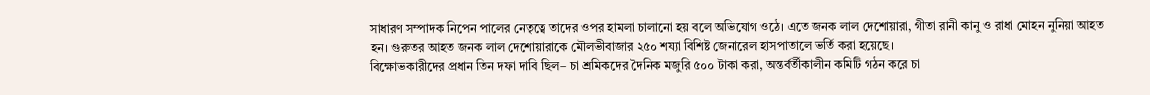সাধারণ সম্পাদক নিপেন পালের নেতৃত্বে তাদের ওপর হামলা চালানো হয় বলে অভিযোগ ওঠে। এতে জনক লাল দেশোয়ারা, গীতা রানী কানু ও রাধা মোহন নুনিয়া আহত হন। গুরুতর আহত জনক লাল দেশোয়ারাকে মৌলভীবাজার ২৫০ শয্যা বিশিষ্ট জেনারেল হাসপাতালে ভর্তি করা হয়েছে।
বিক্ষোভকারীদের প্রধান তিন দফা দাবি ছিল– চা শ্রমিকদের দৈনিক মজুরি ৫০০ টাকা করা, অন্তর্বর্তীকালীন কমিটি গঠন করে চা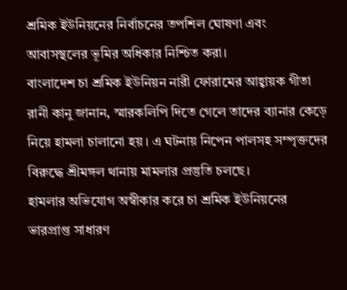শ্রমিক ইউনিয়নের নির্বাচনের তপশিল ঘোষণা এবং আবাসস্থলের ভূমির অধিকার নিশ্চিত করা।
বাংলাদেশ চা শ্রমিক ইউনিয়ন নারী ফোরামের আহ্বায়ক গীতা রানী কানু জানান, স্মারকলিপি দিতে গেলে তাদের ব্যানার কেড়ে নিয়ে হামলা চালানো হয়। এ ঘটনায় নিপেন পালসহ সম্পৃক্তদের বিরুদ্ধে শ্রীমঙ্গল থানায় মামলার প্রস্তুতি চলছে।
হামলার অভিযোগ অস্বীকার করে চা শ্রমিক ইউনিয়নের ভারপ্রাপ্ত সাধারণ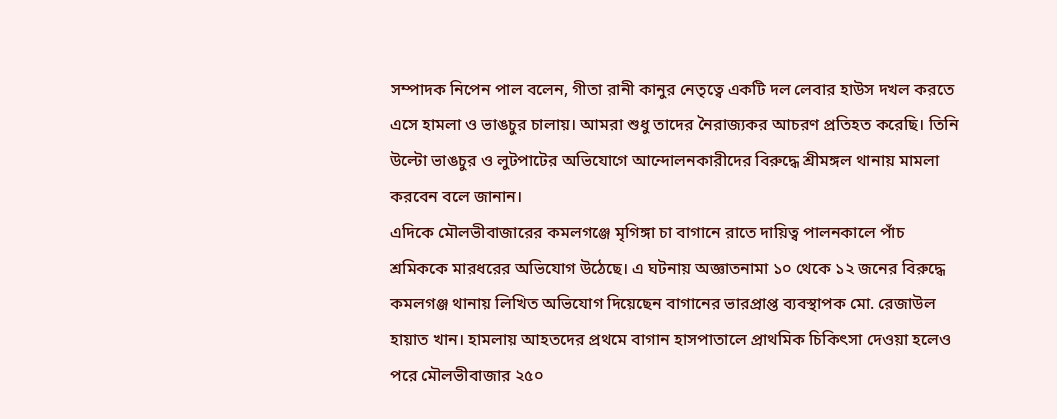সম্পাদক নিপেন পাল বলেন, গীতা রানী কানুর নেতৃত্বে একটি দল লেবার হাউস দখল করতে এসে হামলা ও ভাঙচুর চালায়। আমরা শুধু তাদের নৈরাজ্যকর আচরণ প্রতিহত করেছি। তিনি উল্টো ভাঙচুর ও লুটপাটের অভিযোগে আন্দোলনকারীদের বিরুদ্ধে শ্রীমঙ্গল থানায় মামলা করবেন বলে জানান।
এদিকে মৌলভীবাজারের কমলগঞ্জে মৃগিঙ্গা চা বাগানে রাতে দায়িত্ব পালনকালে পাঁচ শ্রমিককে মারধরের অভিযোগ উঠেছে। এ ঘটনায় অজ্ঞাতনামা ১০ থেকে ১২ জনের বিরুদ্ধে কমলগঞ্জ থানায় লিখিত অভিযোগ দিয়েছেন বাগানের ভারপ্রাপ্ত ব্যবস্থাপক মো. রেজাউল হায়াত খান। হামলায় আহতদের প্রথমে বাগান হাসপাতালে প্রাথমিক চিকিৎসা দেওয়া হলেও পরে মৌলভীবাজার ২৫০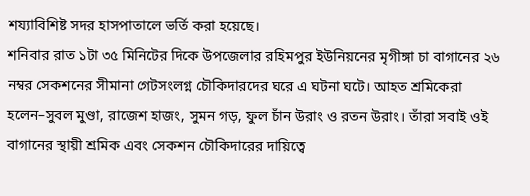শয্যাবিশিষ্ট সদর হাসপাতালে ভর্তি করা হয়েছে।
শনিবার রাত ১টা ৩৫ মিনিটের দিকে উপজেলার রহিমপুর ইউনিয়নের মৃগীঙ্গা চা বাগানের ২৬ নম্বর সেকশনের সীমানা গেটসংলগ্ন চৌকিদারদের ঘরে এ ঘটনা ঘটে। আহত শ্রমিকেরা হলেন–সুবল মুণ্ডা, রাজেশ হাজং, সুমন গড়, ফুল চাঁন উরাং ও রতন উরাং। তাঁরা সবাই ওই বাগানের স্থায়ী শ্রমিক এবং সেকশন চৌকিদারের দায়িত্বে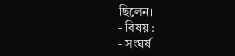ছিলেন।
- বিষয় :
- সংঘর্ষ